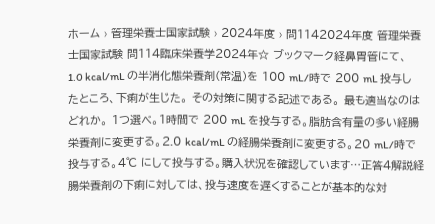ホーム › 管理栄養士国家試験 › 2024年度 › 問1142024年度 管理栄養士国家試験 問114臨床栄養学2024年☆ ブックマーク経鼻胃管にて、1.0 kcal/mL の半消化態栄養剤(常温)を 100 mL/時で 200 mL 投与したところ、下痢が生じた。 その対策に関する記述である。 最も適当なのはどれか。 1つ選べ。1時間で 200 mL を投与する。脂肪含有量の多い経腸栄養剤に変更する。2.0 kcal/mL の経腸栄養剤に変更する。20 mL/時で投与する。4℃ にして投与する。購入状況を確認しています…正答4解説経腸栄養剤の下痢に対しては、投与速度を遅くすることが基本的な対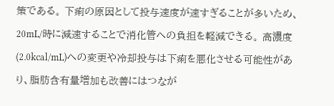策である。 下痢の原因として投与速度が速すぎることが多いため、20mL/時に減速することで消化管への負担を軽減できる。 高濃度(2.0kcal/mL)への変更や冷却投与は下痢を悪化させる可能性があり、脂肪含有量増加も改善にはつなが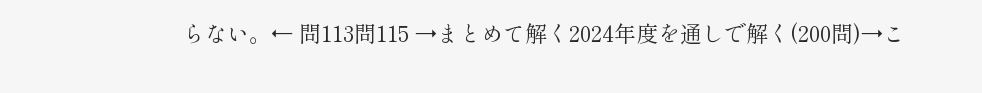らない。← 問113問115 →まとめて解く2024年度を通しで解く(200問)→こ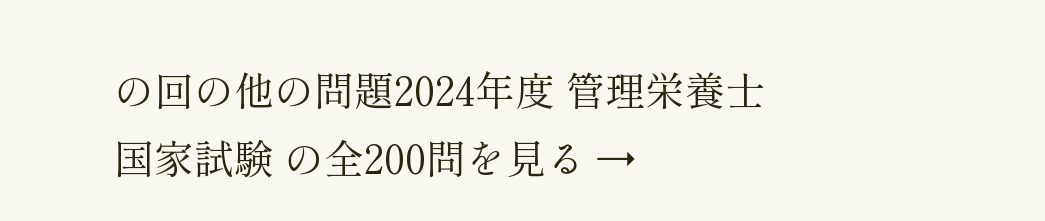の回の他の問題2024年度 管理栄養士国家試験 の全200問を見る →